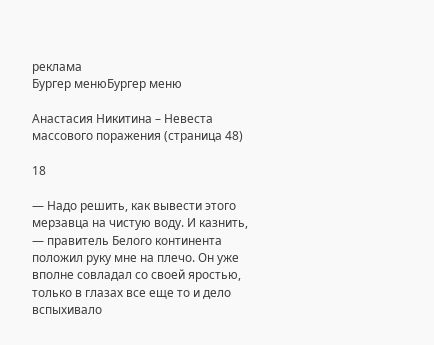реклама
Бургер менюБургер меню

Анастасия Никитина – Невеста массового поражения (страница 48)

18

— Надо решить, как вывести этого мерзавца на чистую воду. И казнить, — правитель Белого континента положил руку мне на плечо. Он уже вполне совладал со своей яростью, только в глазах все еще то и дело вспыхивало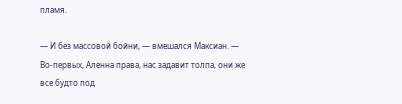пламя.

— И без массовой бойни, — вмешался Максиан. — Во-первых, Аленна права, нас задавит толпа, они же все будто под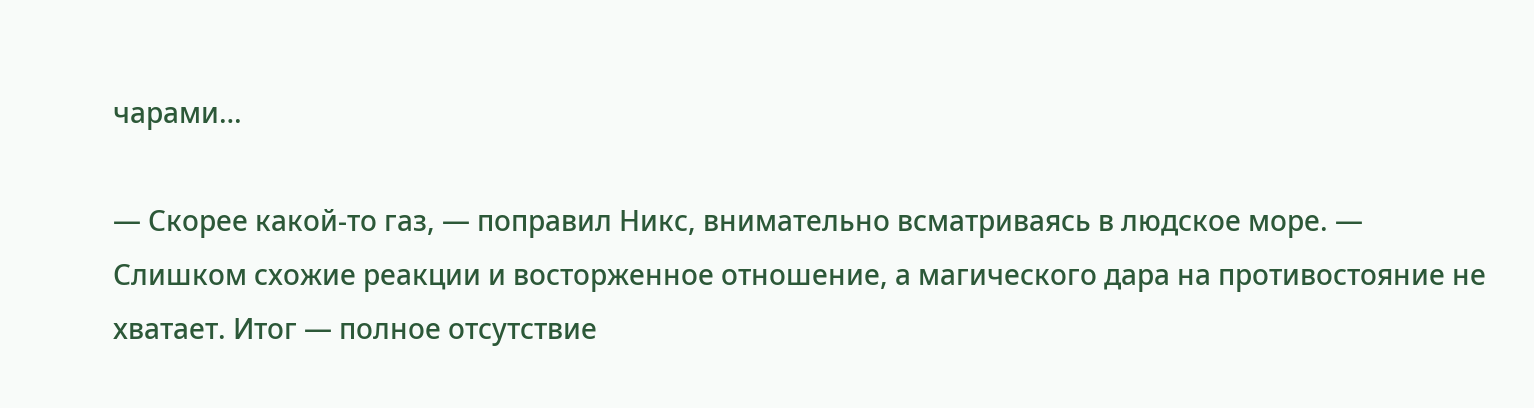чарами…

— Скорее какой-то газ, — поправил Никс, внимательно всматриваясь в людское море. — Слишком схожие реакции и восторженное отношение, а магического дара на противостояние не хватает. Итог — полное отсутствие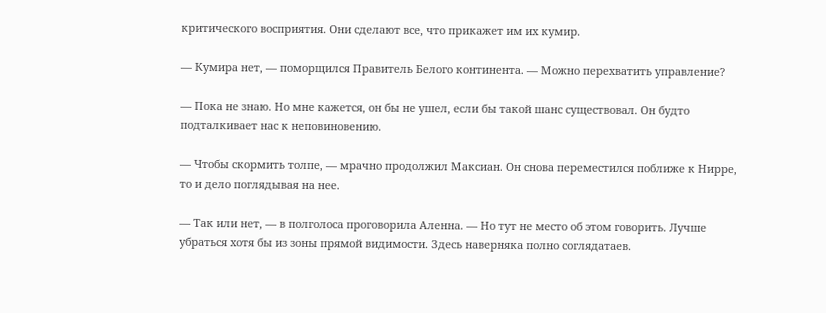критического восприятия. Они сделают все, что прикажет им их кумир.

— Кумира нет, — поморщился Правитель Белого континента. — Можно перехватить управление?

— Пока не знаю. Но мне кажется, он бы не ушел, если бы такой шанс существовал. Он будто подталкивает нас к неповиновению.

— Чтобы скормить толпе, — мрачно продолжил Максиан. Он снова переместился поближе к Нирре, то и дело поглядывая на нее.

— Так или нет, — в полголоса проговорила Аленна. — Но тут не место об этом говорить. Лучше убраться хотя бы из зоны прямой видимости. Здесь наверняка полно соглядатаев.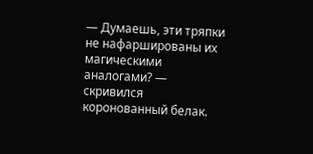— Думаешь, эти тряпки не нафаршированы их магическими аналогами? — скривился коронованный белак.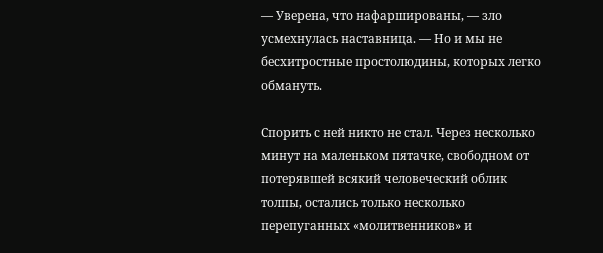— Уверена, что нафаршированы, — зло усмехнулась наставница. — Но и мы не бесхитростные простолюдины, которых легко обмануть.

Спорить с ней никто не стал. Через несколько минут на маленьком пятачке, свободном от потерявшей всякий человеческий облик толпы, остались только несколько перепуганных «молитвенников» и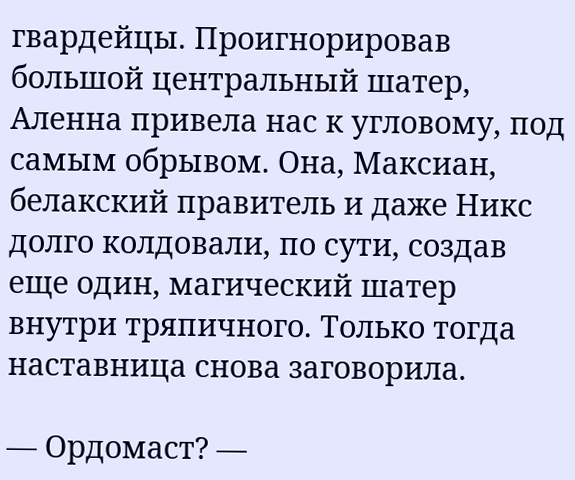гвардейцы. Проигнорировав большой центральный шатер, Аленна привела нас к угловому, под самым обрывом. Она, Максиан, белакский правитель и даже Никс долго колдовали, по сути, создав еще один, магический шатер внутри тряпичного. Только тогда наставница снова заговорила.

— Ордомаст? —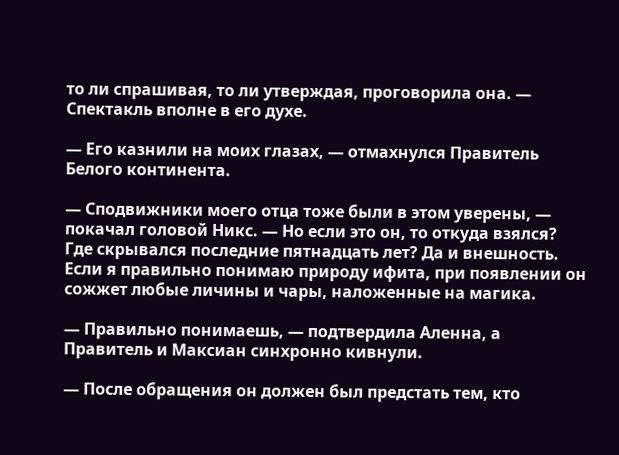то ли спрашивая, то ли утверждая, проговорила она. — Спектакль вполне в его духе.

— Его казнили на моих глазах, — отмахнулся Правитель Белого континента.

— Сподвижники моего отца тоже были в этом уверены, — покачал головой Никс. — Но если это он, то откуда взялся? Где скрывался последние пятнадцать лет? Да и внешность. Если я правильно понимаю природу ифита, при появлении он сожжет любые личины и чары, наложенные на магика.

— Правильно понимаешь, — подтвердила Аленна, а Правитель и Максиан синхронно кивнули.

— После обращения он должен был предстать тем, кто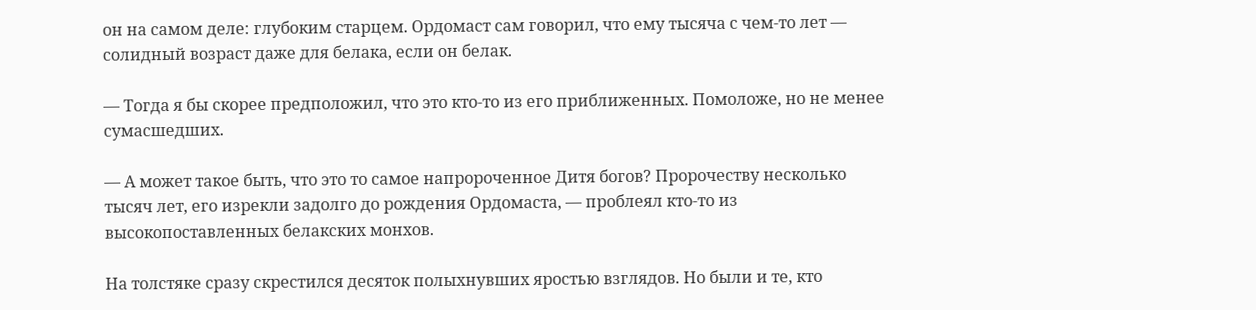он на самом деле: глубоким старцем. Ордомаст сам говорил, что ему тысяча с чем-то лет — солидный возраст даже для белака, если он белак.

— Тогда я бы скорее предположил, что это кто-то из его приближенных. Помоложе, но не менее сумасшедших.

— А может такое быть, что это то самое напророченное Дитя богов? Пророчеству несколько тысяч лет, его изрекли задолго до рождения Ордомаста, — проблеял кто-то из высокопоставленных белакских монхов.

На толстяке сразу скрестился десяток полыхнувших яростью взглядов. Но были и те, кто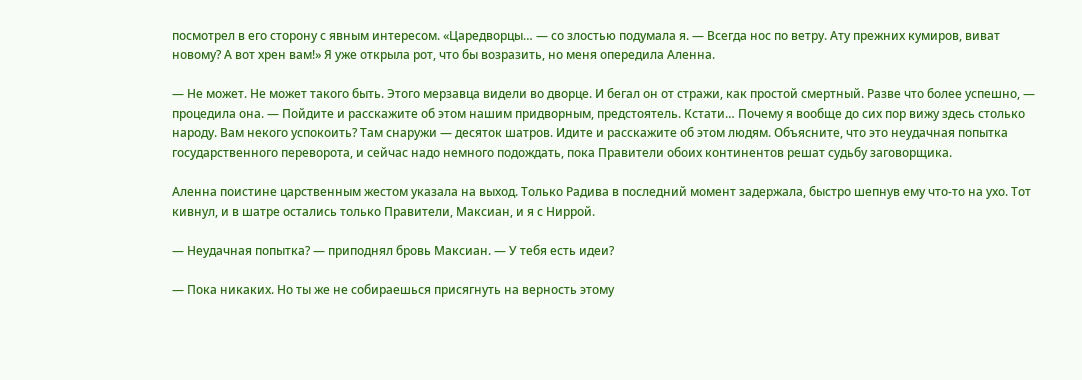посмотрел в его сторону с явным интересом. «Царедворцы… — со злостью подумала я. — Всегда нос по ветру. Ату прежних кумиров, виват новому? А вот хрен вам!» Я уже открыла рот, что бы возразить, но меня опередила Аленна.

— Не может. Не может такого быть. Этого мерзавца видели во дворце. И бегал он от стражи, как простой смертный. Разве что более успешно, — процедила она. — Пойдите и расскажите об этом нашим придворным, предстоятель. Кстати… Почему я вообще до сих пор вижу здесь столько народу. Вам некого успокоить? Там снаружи — десяток шатров. Идите и расскажите об этом людям. Объясните, что это неудачная попытка государственного переворота, и сейчас надо немного подождать, пока Правители обоих континентов решат судьбу заговорщика.

Аленна поистине царственным жестом указала на выход. Только Радива в последний момент задержала, быстро шепнув ему что-то на ухо. Тот кивнул, и в шатре остались только Правители, Максиан, и я с Ниррой.

— Неудачная попытка? — приподнял бровь Максиан. — У тебя есть идеи?

— Пока никаких. Но ты же не собираешься присягнуть на верность этому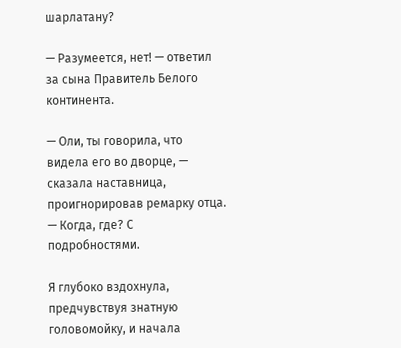шарлатану?

— Разумеется, нет! — ответил за сына Правитель Белого континента.

— Оли, ты говорила, что видела его во дворце, — сказала наставница, проигнорировав ремарку отца. — Когда, где? С подробностями.

Я глубоко вздохнула, предчувствуя знатную головомойку, и начала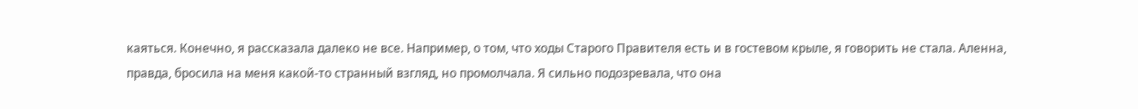каяться. Конечно, я рассказала далеко не все. Например, о том, что ходы Старого Правителя есть и в гостевом крыле, я говорить не стала. Аленна, правда, бросила на меня какой-то странный взгляд, но промолчала. Я сильно подозревала, что она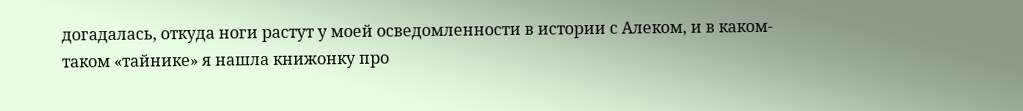догадалась, откуда ноги растут у моей осведомленности в истории с Алеком, и в каком-таком «тайнике» я нашла книжонку про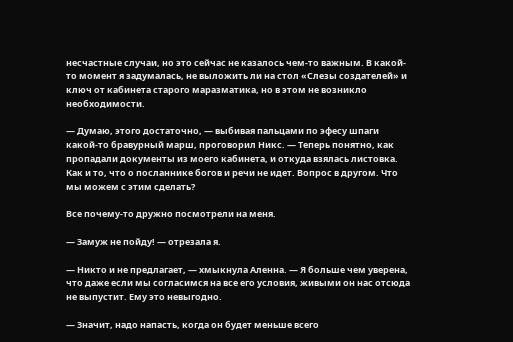несчастные случаи, но это сейчас не казалось чем-то важным. В какой-то момент я задумалась, не выложить ли на стол «Слезы создателей» и ключ от кабинета старого маразматика, но в этом не возникло необходимости.

— Думаю, этого достаточно, — выбивая пальцами по эфесу шпаги какой-то бравурный марш, проговорил Никс. — Теперь понятно, как пропадали документы из моего кабинета, и откуда взялась листовка. Как и то, что о посланнике богов и речи не идет. Вопрос в другом. Что мы можем с этим сделать?

Все почему-то дружно посмотрели на меня.

— Замуж не пойду! — отрезала я.

— Никто и не предлагает, — хмыкнула Аленна. — Я больше чем уверена, что даже если мы согласимся на все его условия, живыми он нас отсюда не выпустит. Ему это невыгодно.

— Значит, надо напасть, когда он будет меньше всего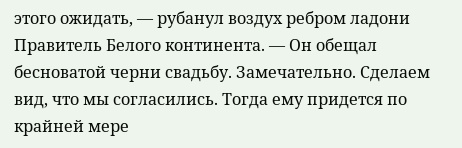этого ожидать, — рубанул воздух ребром ладони Правитель Белого континента. — Он обещал бесноватой черни свадьбу. Замечательно. Сделаем вид, что мы согласились. Тогда ему придется по крайней мере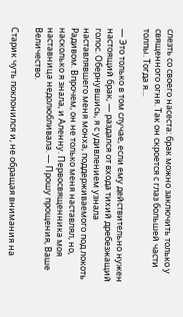слезть со своего насеста: брак можно заключить только у священного огня. Так он скроется с глаз большей части толпы. Тогда я…

— Это только в том случае, если ему действительно нужен настоящий брак, — раздался от входа тихий дребезжащий голос. Обернувшись, я с удивлением узнала наставлявшего меня монха, поддерживаемого под локоть Радивом. Впрочем, он не только меня наставлял, но, насколько я знала, и Аленну. Первосвященника моя наставница недолюбливала. — Прошу прощения, Ваше Величество.

Старик чуть поклонился и, не обращая внимания на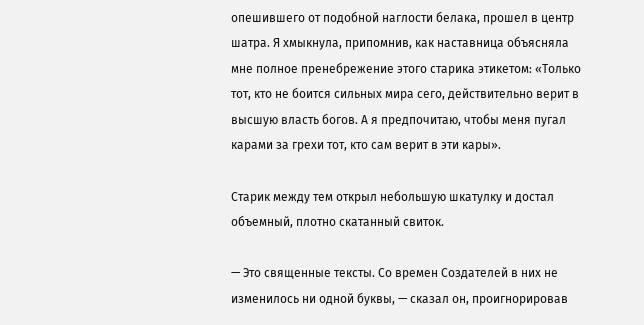опешившего от подобной наглости белака, прошел в центр шатра. Я хмыкнула, припомнив, как наставница объясняла мне полное пренебрежение этого старика этикетом: «Только тот, кто не боится сильных мира сего, действительно верит в высшую власть богов. А я предпочитаю, чтобы меня пугал карами за грехи тот, кто сам верит в эти кары».

Старик между тем открыл небольшую шкатулку и достал объемный, плотно скатанный свиток.

— Это священные тексты. Со времен Создателей в них не изменилось ни одной буквы, — сказал он, проигнорировав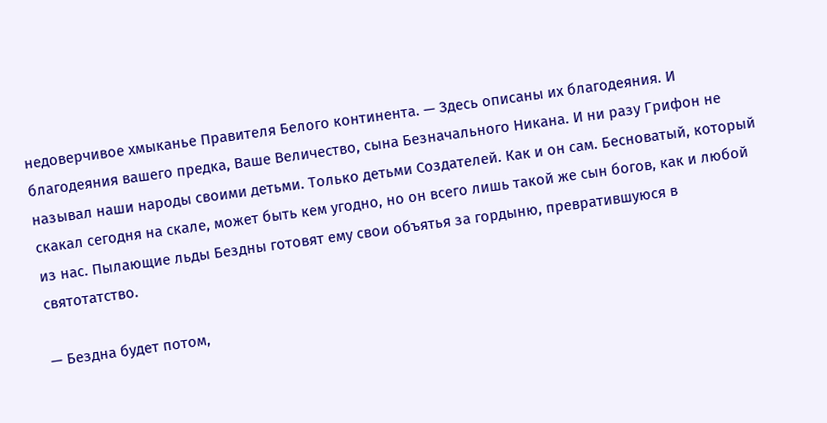недоверчивое хмыканье Правителя Белого континента. — Здесь описаны их благодеяния. И благодеяния вашего предка, Ваше Величество, сына Безначального Никана. И ни разу Грифон не называл наши народы своими детьми. Только детьми Создателей. Как и он сам. Бесноватый, который скакал сегодня на скале, может быть кем угодно, но он всего лишь такой же сын богов, как и любой из нас. Пылающие льды Бездны готовят ему свои объятья за гордыню, превратившуюся в святотатство.

— Бездна будет потом,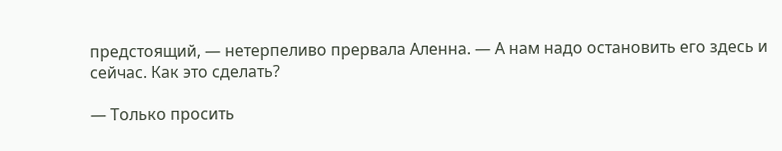предстоящий, — нетерпеливо прервала Аленна. — А нам надо остановить его здесь и сейчас. Как это сделать?

— Только просить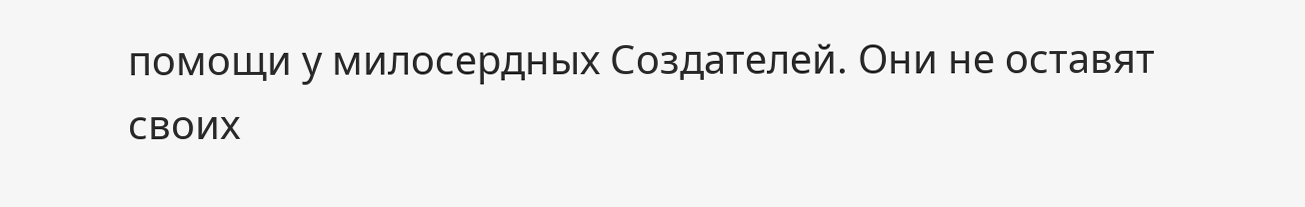помощи у милосердных Создателей. Они не оставят своих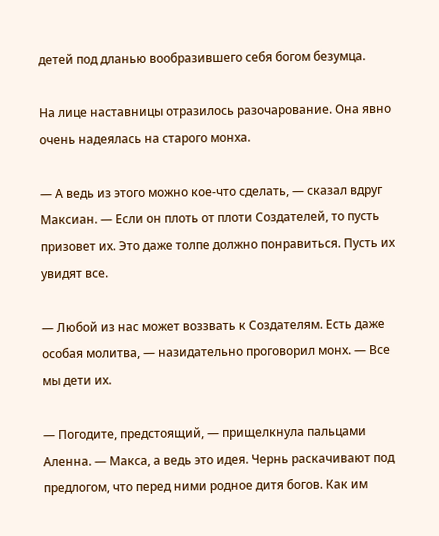детей под дланью вообразившего себя богом безумца.

На лице наставницы отразилось разочарование. Она явно очень надеялась на старого монха.

— А ведь из этого можно кое-что сделать, — сказал вдруг Максиан. — Если он плоть от плоти Создателей, то пусть призовет их. Это даже толпе должно понравиться. Пусть их увидят все.

— Любой из нас может воззвать к Создателям. Есть даже особая молитва, — назидательно проговорил монх. — Все мы дети их.

— Погодите, предстоящий, — прищелкнула пальцами Аленна. — Макса, а ведь это идея. Чернь раскачивают под предлогом, что перед ними родное дитя богов. Как им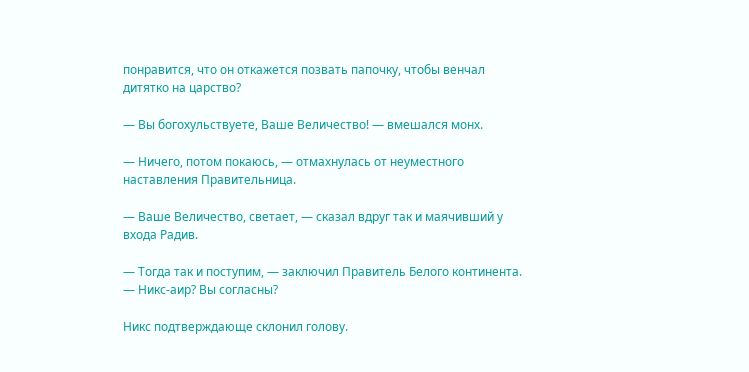понравится, что он откажется позвать папочку, чтобы венчал дитятко на царство?

— Вы богохульствуете, Ваше Величество! — вмешался монх.

— Ничего, потом покаюсь, — отмахнулась от неуместного наставления Правительница.

— Ваше Величество, светает, — сказал вдруг так и маячивший у входа Радив.

— Тогда так и поступим, — заключил Правитель Белого континента. — Никс-аир? Вы согласны?

Никс подтверждающе склонил голову.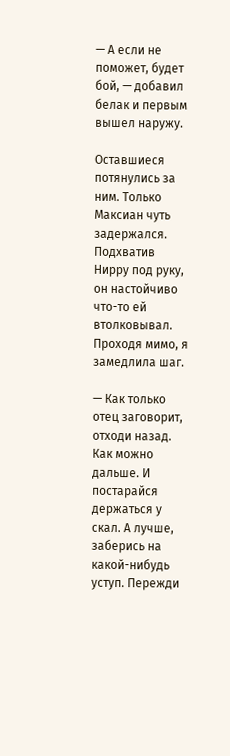— А если не поможет, будет бой, — добавил белак и первым вышел наружу.

Оставшиеся потянулись за ним. Только Максиан чуть задержался. Подхватив Нирру под руку, он настойчиво что-то ей втолковывал. Проходя мимо, я замедлила шаг.

— Как только отец заговорит, отходи назад. Как можно дальше. И постарайся держаться у скал. А лучше, заберись на какой-нибудь уступ. Пережди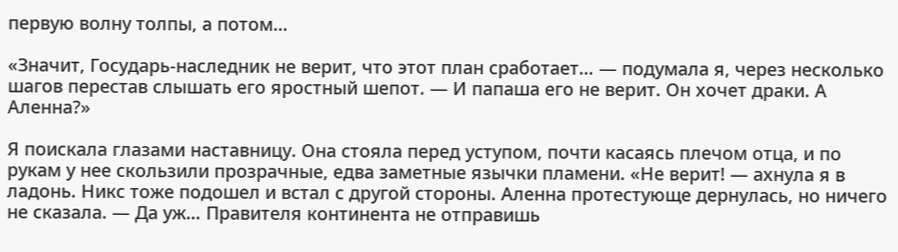первую волну толпы, а потом…

«Значит, Государь-наследник не верит, что этот план сработает… — подумала я, через несколько шагов перестав слышать его яростный шепот. — И папаша его не верит. Он хочет драки. А Аленна?»

Я поискала глазами наставницу. Она стояла перед уступом, почти касаясь плечом отца, и по рукам у нее скользили прозрачные, едва заметные язычки пламени. «Не верит! — ахнула я в ладонь. Никс тоже подошел и встал с другой стороны. Аленна протестующе дернулась, но ничего не сказала. — Да уж… Правителя континента не отправишь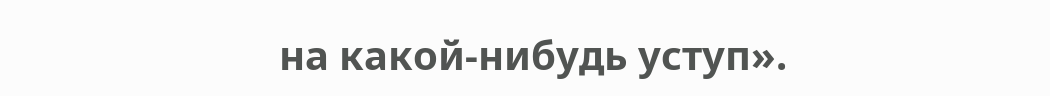на какой-нибудь уступ».